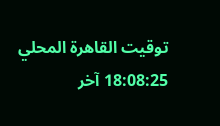توقيت القاهرة المحلي 18:08:25 آخر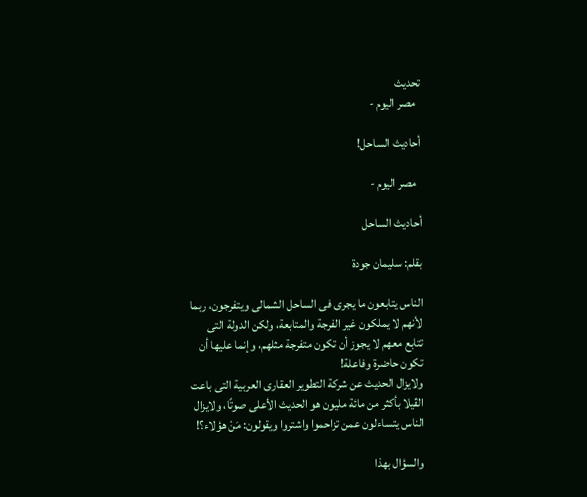تحديث
  مصر اليوم -

أحاديث الساحل!

  مصر اليوم -

أحاديث الساحل

بقلم: سليمان جودة

الناس يتابعون ما يجرى فى الساحل الشمالى ويتفرجون، ربما لأنهم لا يملكون غير الفرجة والمتابعة، ولكن الدولة التى تتابع معهم لا يجوز أن تكون متفرجة مثلهم، وإنما عليها أن تكون حاضرة وفاعلة!
ولايزال الحديث عن شركة التطوير العقارى العربية التى باعت الڤيلا بأكثر من مائة مليون هو الحديث الأعلى صوتًا، ولايزال الناس يتساءلون عمن تزاحموا واشتروا ويقولون: مَنْ هؤلاء؟!

والسؤال بهذا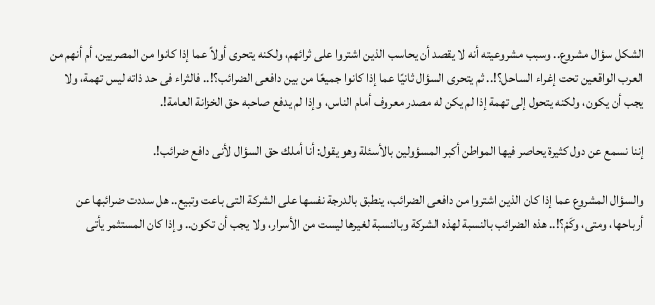الشكل سؤال مشروع.. وسبب مشروعيته أنه لا يقصد أن يحاسب الذين اشتروا على ثرائهم، ولكنه يتحرى أولاً عما إذا كانوا من المصريين، أم أنهم من العرب الواقعين تحت إغراء الساحل؟!.. ثم يتحرى السؤال ثانيًا عما إذا كانوا جميعًا من بين دافعى الضرائب؟!.. فالثراء فى حد ذاته ليس تهمة، ولا يجب أن يكون، ولكنه يتحول إلى تهمة إذا لم يكن له مصدر معروف أمام الناس، وإذا لم يدفع صاحبه حق الخزانة العامة!.

إننا نسمع عن دول كثيرة يحاصر فيها المواطن أكبر المسؤولين بالأسئلة وهو يقول: أنا أملك حق السؤال لأنى دافع ضرائب!.

والسؤال المشروع عما إذا كان الذين اشتروا من دافعى الضرائب، ينطبق بالدرجة نفسها على الشركة التى باعت وتبيع.. هل سددت ضرائبها عن أرباحها، ومتى، وكَمْ؟!.. هذه الضرائب بالنسبة لهذه الشركة وبالنسبة لغيرها ليست من الأسرار، ولا يجب أن تكون.. وإذا كان المستثمر يأتى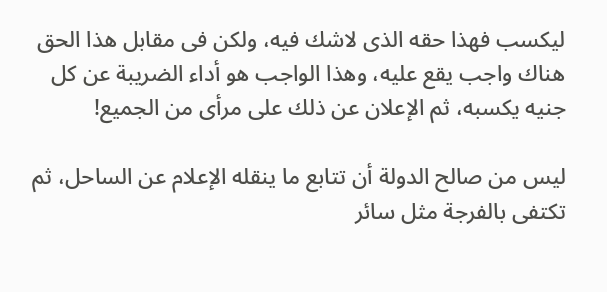ليكسب فهذا حقه الذى لاشك فيه، ولكن فى مقابل هذا الحق هناك واجب يقع عليه، وهذا الواجب هو أداء الضريبة عن كل جنيه يكسبه، ثم الإعلان عن ذلك على مرأى من الجميع!

ليس من صالح الدولة أن تتابع ما ينقله الإعلام عن الساحل، ثم تكتفى بالفرجة مثل سائر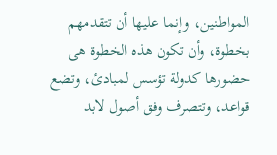المواطنين، وإنما عليها أن تتقدمهم بخطوة، وأن تكون هذه الخطوة هى حضورها كدولة تؤسس لمبادئ، وتضع قواعد، وتتصرف وفق أصول لابد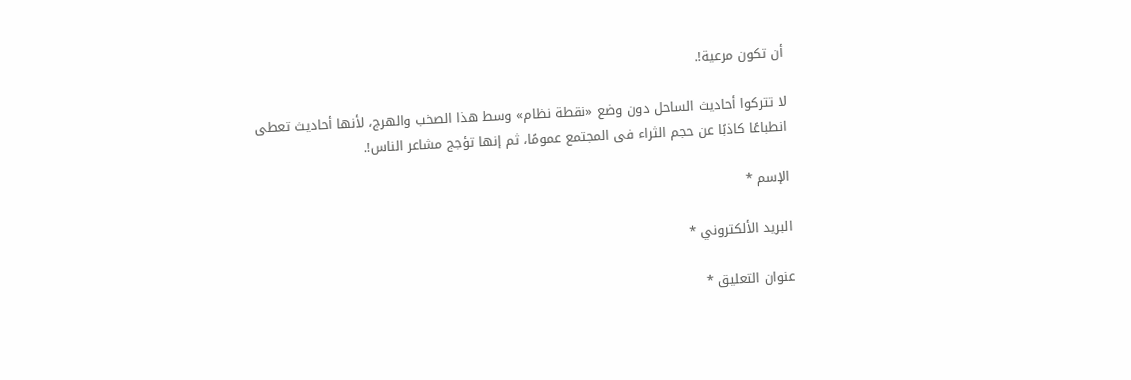أن تكون مرعية!.

لا تتركوا أحاديث الساحل دون وضع «نقطة نظام» وسط هذا الصخب والهرج، لأنها أحاديث تعطى انطباعًا كاذبًا عن حجم الثراء فى المجتمع عمومًا، ثم إنها تؤجج مشاعر الناس!.

الإسم *

البريد الألكتروني *

عنوان التعليق *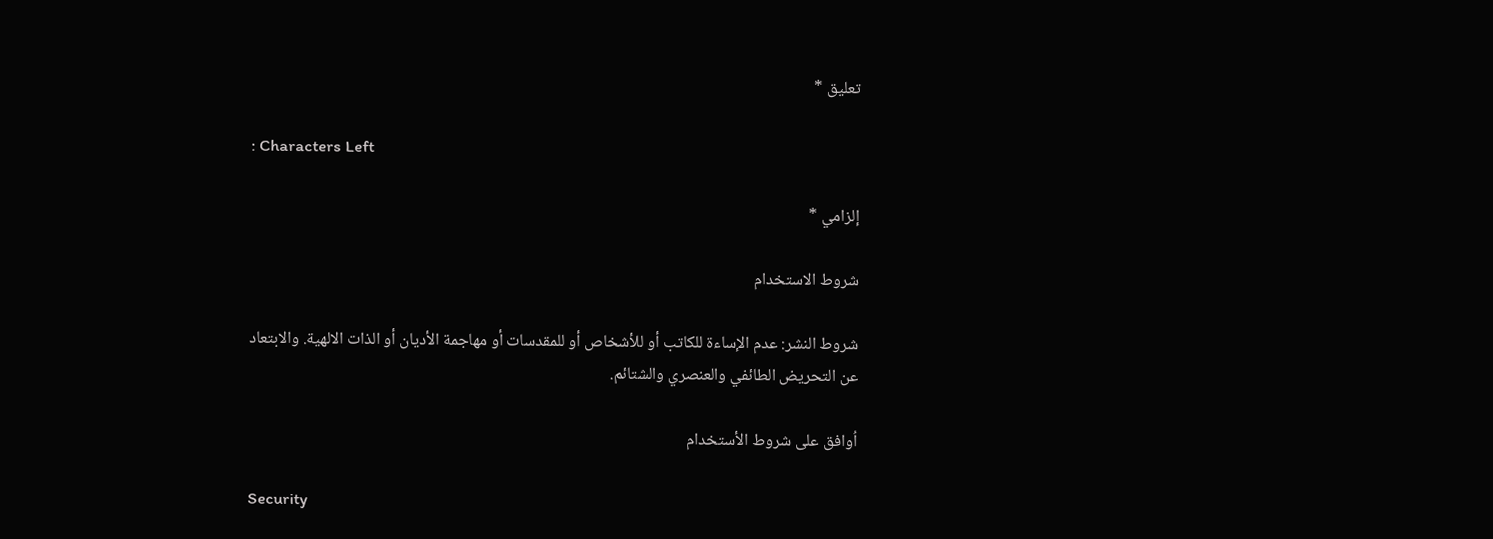تعليق *

: Characters Left

إلزامي *

شروط الاستخدام

شروط النشر: عدم الإساءة للكاتب أو للأشخاص أو للمقدسات أو مهاجمة الأديان أو الذات الالهية. والابتعاد عن التحريض الطائفي والعنصري والشتائم.

اُوافق على شروط الأستخدام

Security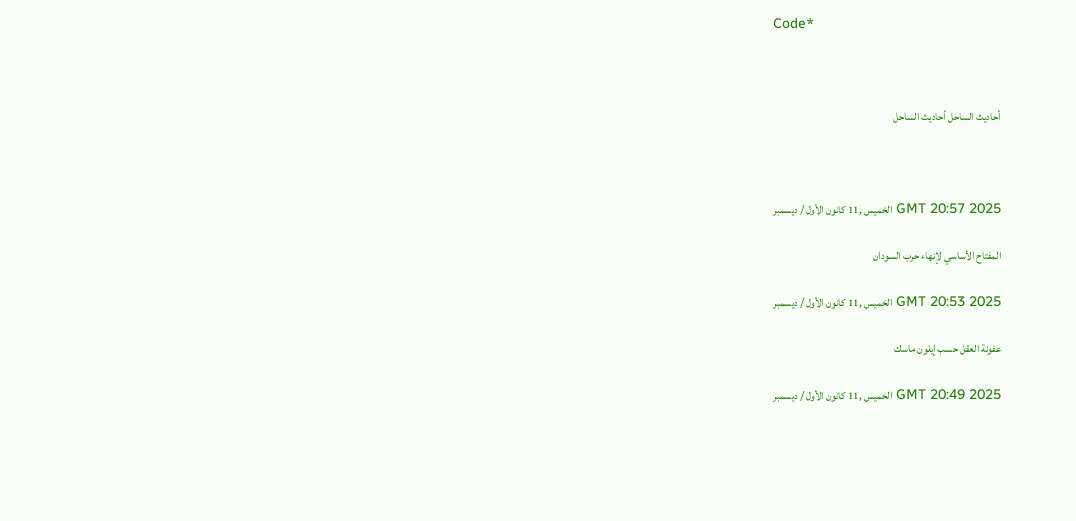Code*



أحاديث الساحل أحاديث الساحل



GMT 20:57 2025 الخميس ,11 كانون الأول / ديسمبر

المفتاح الأساسي لإنهاء حرب السودان

GMT 20:53 2025 الخميس ,11 كانون الأول / ديسمبر

عفونة العقل حسب إيلون ماسك

GMT 20:49 2025 الخميس ,11 كانون الأول / ديسمبر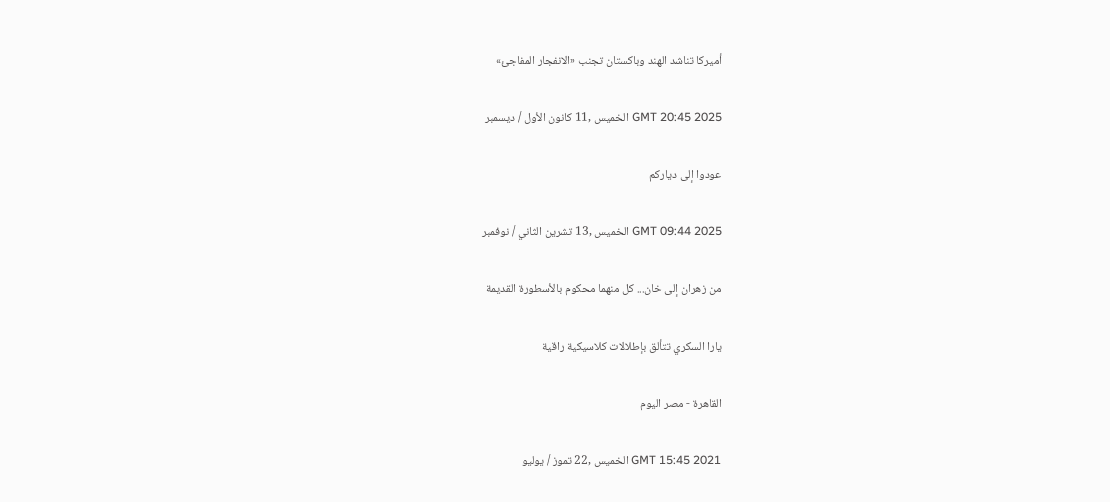أميركا تناشد الهند وباكستان تجنب «الانفجار المفاجئ»

GMT 20:45 2025 الخميس ,11 كانون الأول / ديسمبر

عودوا إلى دياركم

GMT 09:44 2025 الخميس ,13 تشرين الثاني / نوفمبر

من زهران إلى خان... كل منهما محكوم بالأسطورة القديمة

يارا السكري تتألق بإطلالات كلاسيكية راقية

القاهرة - مصر اليوم

GMT 15:45 2021 الخميس ,22 تموز / يوليو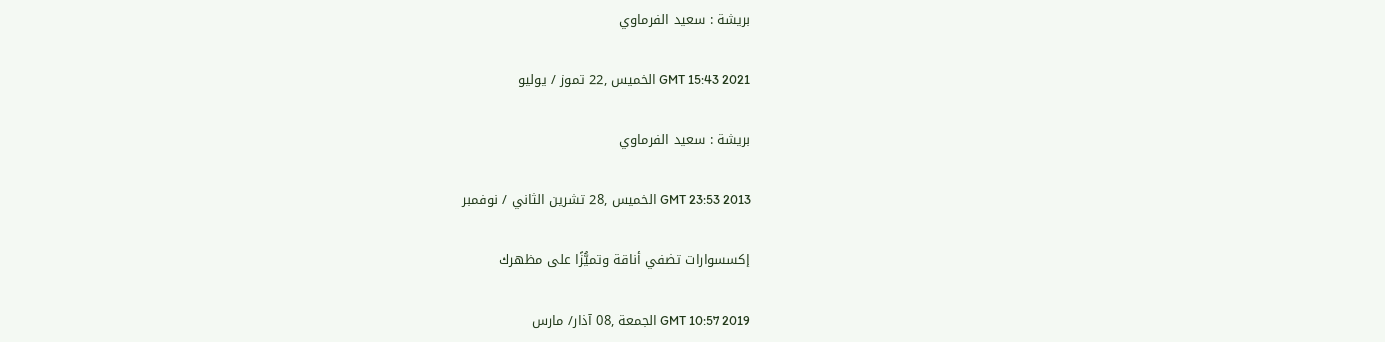بريشة : سعيد الفرماوي

GMT 15:43 2021 الخميس ,22 تموز / يوليو

بريشة : سعيد الفرماوي

GMT 23:53 2013 الخميس ,28 تشرين الثاني / نوفمبر

إكسسوارات تضفي أناقة وتميُّزًا على مظهرك

GMT 10:57 2019 الجمعة ,08 آذار/ مارس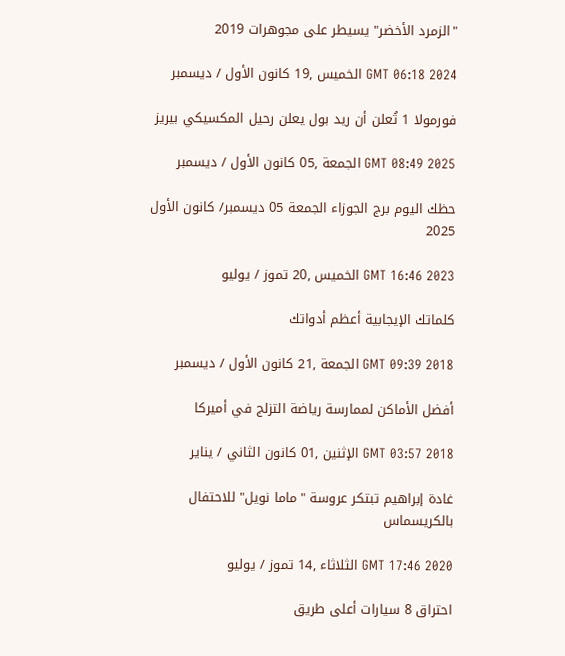"الزمرد الأخضر" يسيطر على مجوهرات 2019

GMT 06:18 2024 الخميس ,19 كانون الأول / ديسمبر

فورمولا 1 تُعلن أن ريد بول يعلن رحيل المكسيكي بيريز

GMT 08:49 2025 الجمعة ,05 كانون الأول / ديسمبر

حظك اليوم برج الجوزاء الجمعة 05 ديسمبر/ كانون الأول 2025

GMT 16:46 2023 الخميس ,20 تموز / يوليو

كلماتك الإيجابية أعظم أدواتك

GMT 09:39 2018 الجمعة ,21 كانون الأول / ديسمبر

أفضل الأماكن لممارسة رياضة التزلج في أميركا

GMT 03:57 2018 الإثنين ,01 كانون الثاني / يناير

غادة إبراهيم تبتكر عروسة "ماما نويل" للاحتفال بالكريسماس

GMT 17:46 2020 الثلاثاء ,14 تموز / يوليو

احتراق 8 سيارات أعلى طريق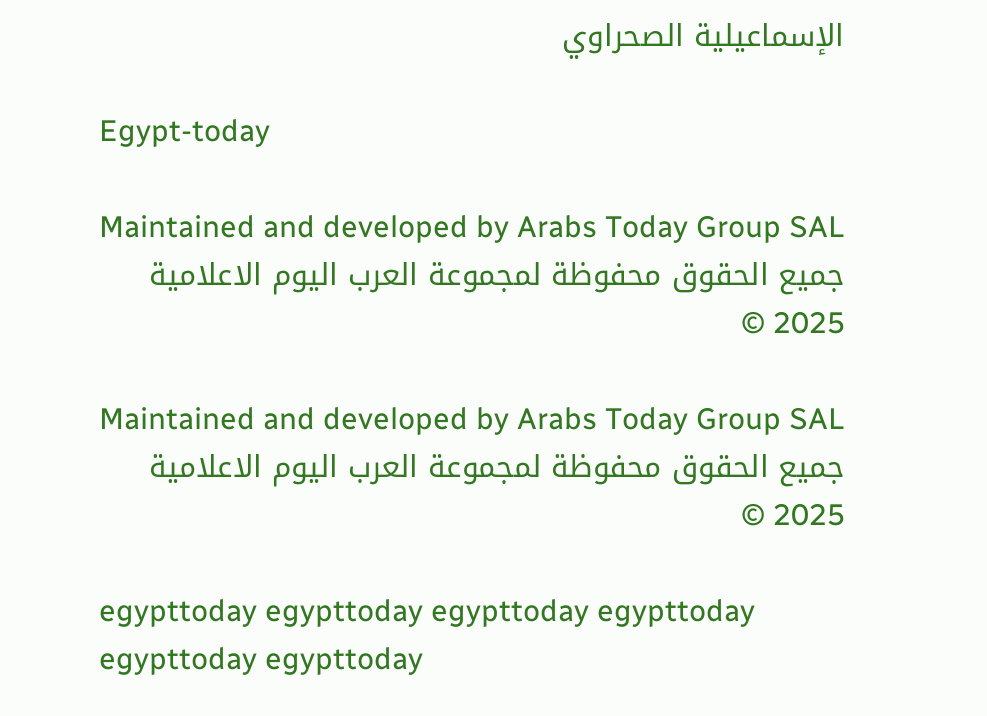الإسماعيلية الصحراوي

Egypt-today

Maintained and developed by Arabs Today Group SAL
جميع الحقوق محفوظة لمجموعة العرب اليوم الاعلامية 2025 ©

Maintained and developed by Arabs Today Group SAL
جميع الحقوق محفوظة لمجموعة العرب اليوم الاعلامية 2025 ©

egypttoday egypttoday egypttoday egypttoday
egypttoday egypttoday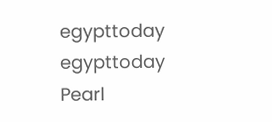egypttoday
egypttoday
Pearl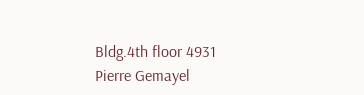Bldg.4th floor 4931 Pierre Gemayel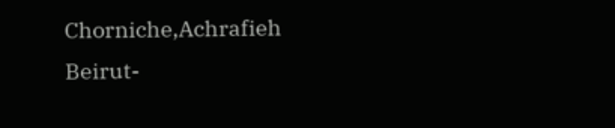Chorniche,Achrafieh Beirut-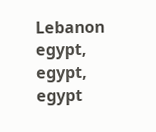Lebanon
egypt, egypt, egypt